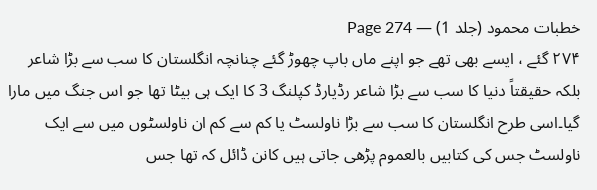خطبات محمود (جلد 1) — Page 274
۲۷۴ گئے ، ایسے بھی تھے جو اپنے ماں باپ چھوڑ گئے چنانچہ انگلستان کا سب سے بڑا شاعر بلکہ حقیقتاً دنیا کا سب سے بڑا شاعر رڈیارڈ کپلنگ 3 کا ایک ہی بیٹا تھا جو اس جنگ میں مارا گیا۔اسی طرح انگلستان کا سب سے بڑا ناولسٹ یا کم سے کم ان ناولسٹوں میں سے ایک ناولسٹ جس کی کتابیں بالعموم پڑھی جاتی ہیں کانن ڈائل کہ تھا جس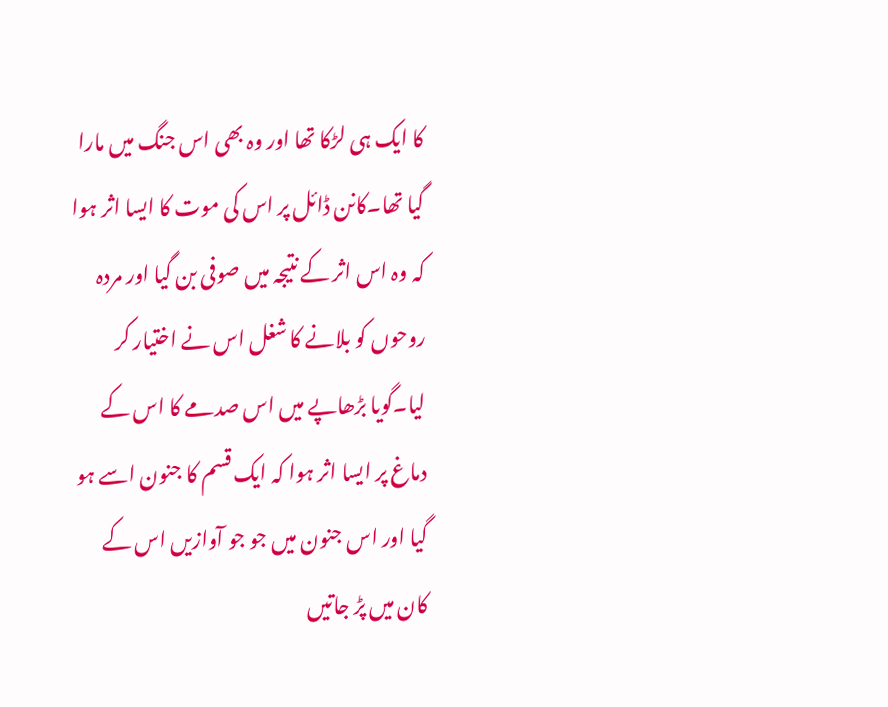کا ایک ہی لڑکا تھا اور وہ بھی اس جنگ میں مارا گیا تھا۔کانن ڈائل پر اس کی موت کا ایسا اثر ہوا کہ وہ اس اثر کے نتیجہ میں صوفی بن گیا اور مردہ روحوں کو بلانے کا شغل اس نے اختیار کر لیا۔گویا بڑھاپے میں اس صدمے کا اس کے دماغ پر ایسا اثر ہوا کہ ایک قسم کا جنون اسے ہو گیا اور اس جنون میں جو جو آوازیں اس کے کان میں پڑ جاتیں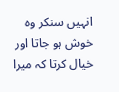انہیں سنکر وہ خوش ہو جاتا اور خیال کرتا کہ میرا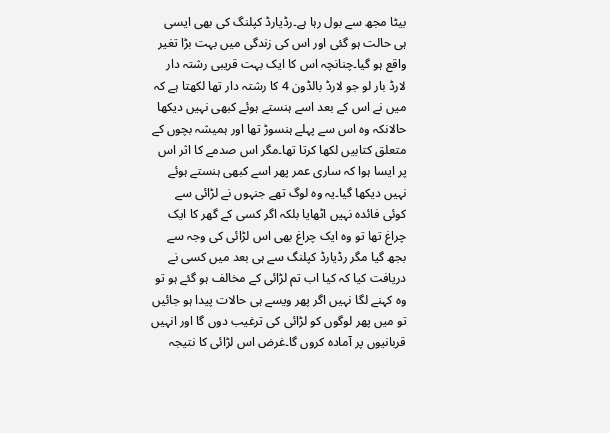بیٹا مجھ سے بول رہا ہے۔رڈیارڈ کپلنگ کی بھی ایسی ہی حالت ہو گئی اور اس کی زندگی میں بہت بڑا تغیر واقع ہو گیا۔چنانچہ اس کا ایک بہت قریبی رشتہ دار لارڈ بار لو جو لارڈ بالڈون 4 کا رشتہ دار تھا لکھتا ہے کہ میں نے اس کے بعد اسے ہنستے ہوئے کبھی نہیں دیکھا حالانکہ وہ اس سے پہلے ہنسوڑ تھا اور ہمیشہ بچوں کے متعلق کتابیں لکھا کرتا تھا۔مگر اس صدمے کا اثر اس پر ایسا ہوا کہ ساری عمر پھر اسے کبھی ہنستے ہوئے نہیں دیکھا گیا۔یہ وہ لوگ تھے جنہوں نے لڑائی سے کوئی فائدہ نہیں اٹھایا بلکہ اگر کسی کے گھر کا ایک چراغ تھا تو وہ ایک چراغ بھی اس لڑائی کی وجہ سے بجھ گیا مگر رڈیارڈ کپلنگ سے ہی بعد میں کسی نے دریافت کیا کہ کیا اب تم لڑائی کے مخالف ہو گئے ہو تو وہ کہنے لگا نہیں اگر پھر ویسے ہی حالات پیدا ہو جائیں تو میں پھر لوگوں کو لڑائی کی ترغیب دوں گا اور انہیں قربانیوں پر آمادہ کروں گا۔غرض اس لڑائی کا نتیجہ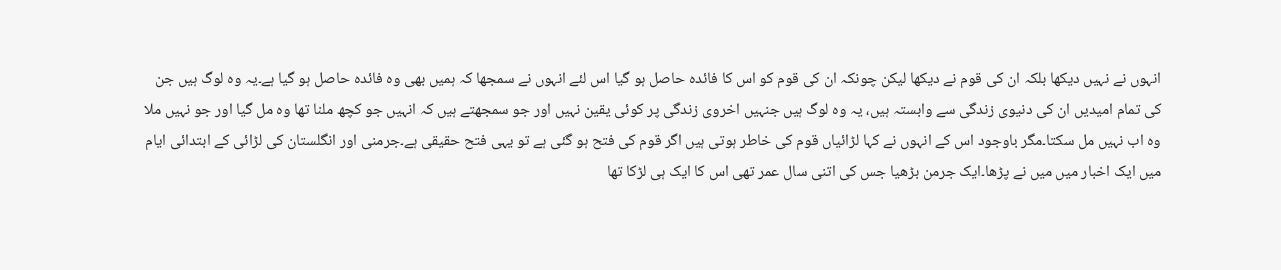انہوں نے نہیں دیکھا بلکہ ان کی قوم نے دیکھا لیکن چونکہ ان کی قوم کو اس کا فائدہ حاصل ہو گیا اس لئے انہوں نے سمجھا کہ ہمیں بھی وہ فائدہ حاصل ہو گیا ہے۔یہ وہ لوگ ہیں جن کی تمام امیدیں ان کی دنیوی زندگی سے وابستہ ہیں، یہ وہ لوگ ہیں جنہیں اخروی زندگی پر کوئی یقین نہیں اور جو سمجھتے ہیں کہ انہیں جو کچھ ملنا تھا وہ مل گیا اور جو نہیں ملا وہ اب نہیں مل سکتا۔مگر باوجود اس کے انہوں نے کہا لڑائیاں قوم کی خاطر ہوتی ہیں اگر قوم کی فتح ہو گئی ہے تو یہی فتح حقیقی ہے۔جرمنی اور انگلستان کی لڑائی کے ابتدائی ایام میں ایک اخبار میں میں نے پڑھا۔ایک جرمن بڑھیا جس کی اتنی سال عمر تھی اس کا ایک ہی لڑکا تھا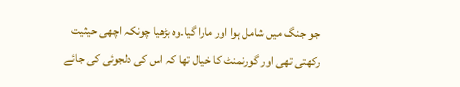جو جنگ میں شامل ہوا اور مارا گیا۔وہ بڑھیا چونکہ اچھی حیثیت رکھتی تھی اور گورنمنٹ کا خیال تھا کہ اس کی دلجوئی کی جائے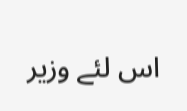اس لئے وزیر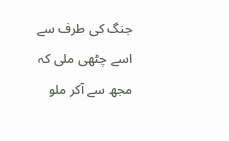جنگ کی طرف سے اسے چٹھی ملی کہ مجھ سے آکر ملو